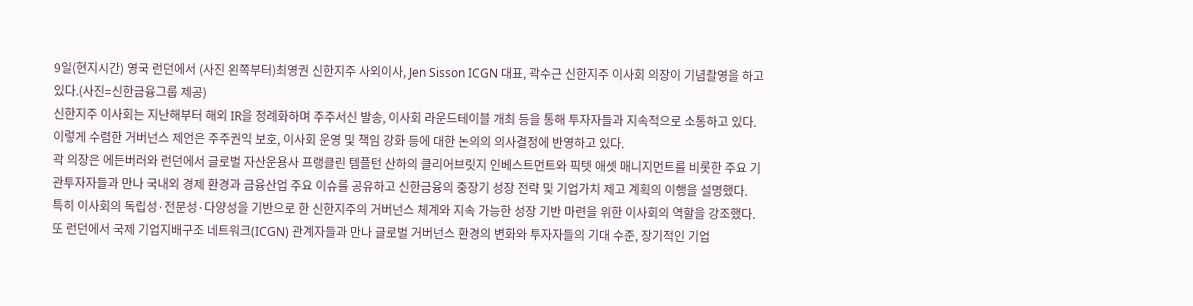9일(현지시간) 영국 런던에서 (사진 왼쪽부터)최영권 신한지주 사외이사, Jen Sisson ICGN 대표, 곽수근 신한지주 이사회 의장이 기념촬영을 하고 있다.(사진=신한금융그룹 제공)
신한지주 이사회는 지난해부터 해외 IR을 정례화하며 주주서신 발송, 이사회 라운드테이블 개최 등을 통해 투자자들과 지속적으로 소통하고 있다. 이렇게 수렴한 거버넌스 제언은 주주권익 보호, 이사회 운영 및 책임 강화 등에 대한 논의의 의사결정에 반영하고 있다.
곽 의장은 에든버러와 런던에서 글로벌 자산운용사 프랭클린 템플턴 산하의 클리어브릿지 인베스트먼트와 픽텟 애셋 매니지먼트를 비롯한 주요 기관투자자들과 만나 국내외 경제 환경과 금융산업 주요 이슈를 공유하고 신한금융의 중장기 성장 전략 및 기업가치 제고 계획의 이행을 설명했다.
특히 이사회의 독립성·전문성·다양성을 기반으로 한 신한지주의 거버넌스 체계와 지속 가능한 성장 기반 마련을 위한 이사회의 역할을 강조했다.
또 런던에서 국제 기업지배구조 네트워크(ICGN) 관계자들과 만나 글로벌 거버넌스 환경의 변화와 투자자들의 기대 수준, 장기적인 기업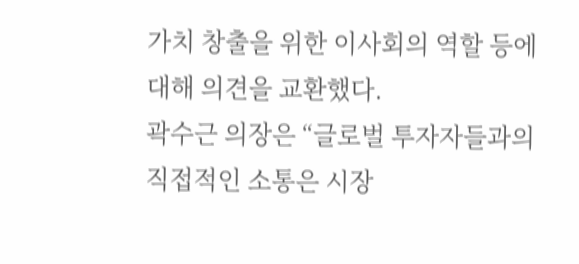가치 창출을 위한 이사회의 역할 등에 대해 의견을 교환했다.
곽수근 의장은 “글로벌 투자자들과의 직접적인 소통은 시장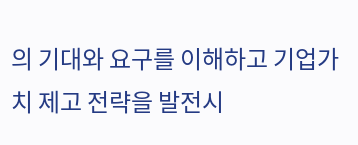의 기대와 요구를 이해하고 기업가치 제고 전략을 발전시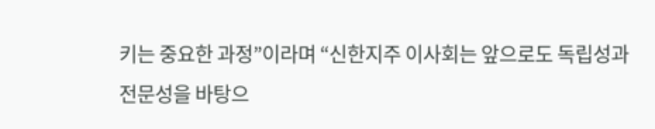키는 중요한 과정”이라며 “신한지주 이사회는 앞으로도 독립성과 전문성을 바탕으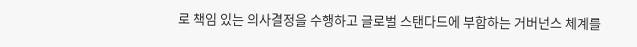로 책임 있는 의사결정을 수행하고 글로벌 스탠다드에 부합하는 거버넌스 체계를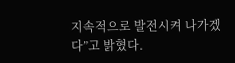지속적으로 발전시켜 나가겠다”고 밝혔다.